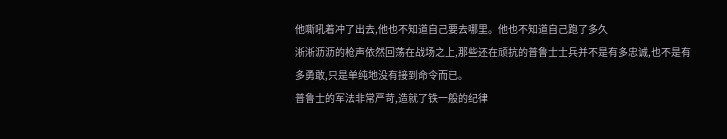他嘶吼着冲了出去,他也不知道自己要去哪里。他也不知道自己跑了多久
淅淅沥沥的枪声依然回荡在战场之上,那些还在顽抗的普鲁士士兵并不是有多忠诚,也不是有多勇敢,只是单纯地没有接到命令而已。
普鲁士的军法非常严苛,造就了铁一般的纪律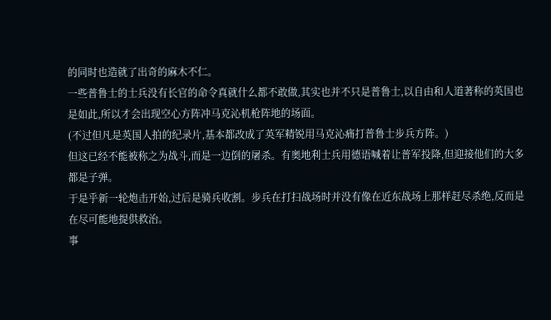的同时也造就了出奇的麻木不仁。
一些普鲁士的士兵没有长官的命令真就什么都不敢做,其实也并不只是普鲁士,以自由和人道著称的英国也是如此,所以才会出现空心方阵冲马克沁机枪阵地的场面。
(不过但凡是英国人拍的纪录片,基本都改成了英军精锐用马克沁痛打普鲁士步兵方阵。)
但这已经不能被称之为战斗,而是一边倒的屠杀。有奥地利士兵用德语喊着让普军投降,但迎接他们的大多都是子弹。
于是乎新一轮炮击开始,过后是骑兵收割。步兵在打扫战场时并没有像在近东战场上那样赶尽杀绝,反而是在尽可能地提供救治。
事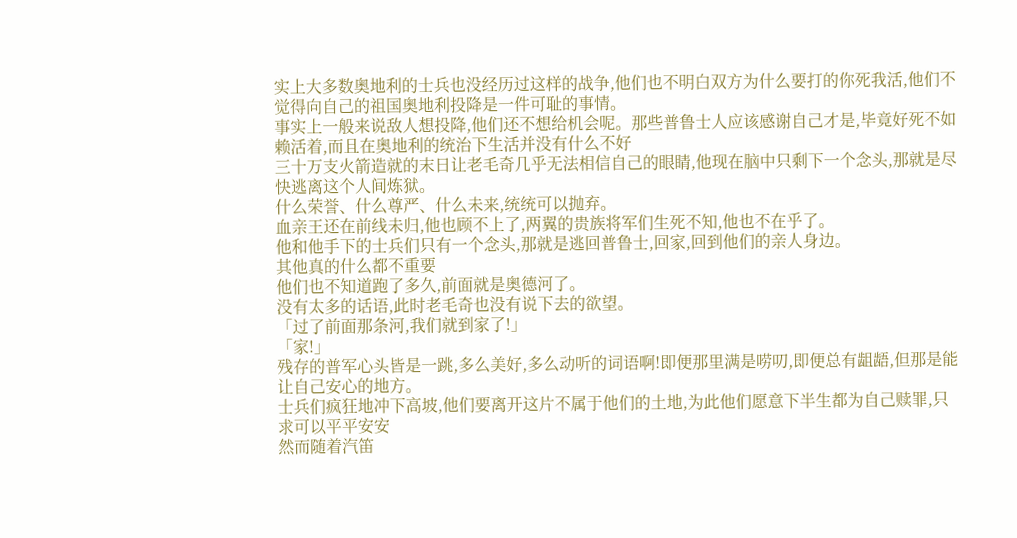实上大多数奥地利的士兵也没经历过这样的战争,他们也不明白双方为什么要打的你死我活,他们不觉得向自己的祖国奥地利投降是一件可耻的事情。
事实上一般来说敌人想投降,他们还不想给机会呢。那些普鲁士人应该感谢自己才是,毕竟好死不如赖活着,而且在奥地利的统治下生活并没有什么不好
三十万支火箭造就的末日让老毛奇几乎无法相信自己的眼睛,他现在脑中只剩下一个念头,那就是尽快逃离这个人间炼狱。
什么荣誉、什么尊严、什么未来,统统可以抛弃。
血亲王还在前线未归,他也顾不上了,两翼的贵族将军们生死不知,他也不在乎了。
他和他手下的士兵们只有一个念头,那就是逃回普鲁士,回家,回到他们的亲人身边。
其他真的什么都不重要
他们也不知道跑了多久,前面就是奥德河了。
没有太多的话语,此时老毛奇也没有说下去的欲望。
「过了前面那条河,我们就到家了!」
「家!」
残存的普军心头皆是一跳,多么美好,多么动听的词语啊!即便那里满是唠叨,即便总有龃龉,但那是能让自己安心的地方。
士兵们疯狂地冲下高坡,他们要离开这片不属于他们的土地,为此他们愿意下半生都为自己赎罪,只求可以平平安安
然而随着汽笛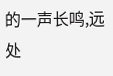的一声长鸣,远处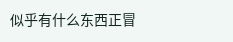似乎有什么东西正冒